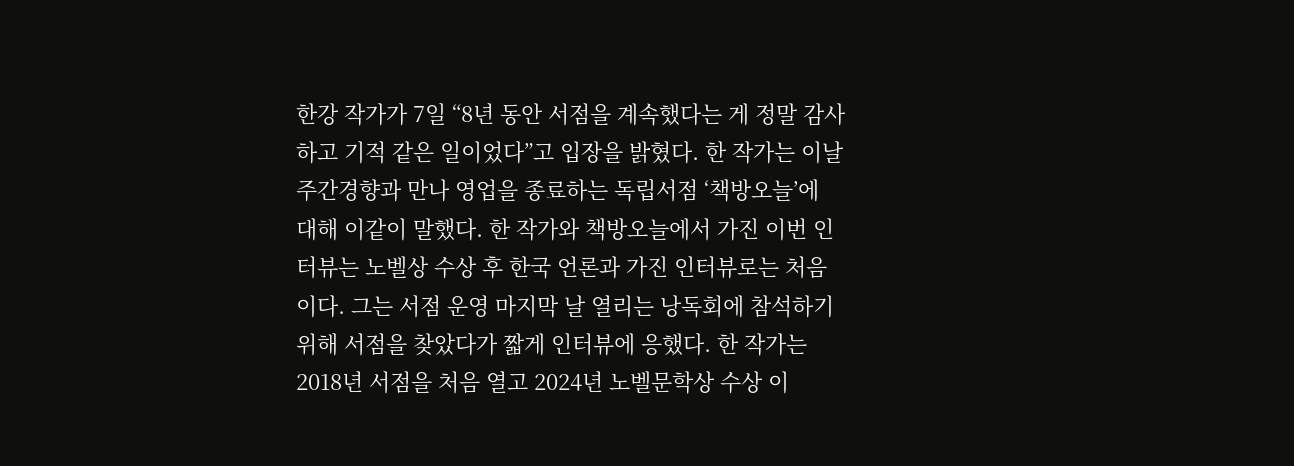한강 작가가 7일 “8년 동안 서점을 계속했다는 게 정말 감사하고 기적 같은 일이었다”고 입장을 밝혔다. 한 작가는 이날 주간경향과 만나 영업을 종료하는 독립서점 ‘책방오늘’에 대해 이같이 말했다. 한 작가와 책방오늘에서 가진 이번 인터뷰는 노벨상 수상 후 한국 언론과 가진 인터뷰로는 처음이다. 그는 서점 운영 마지막 날 열리는 낭독회에 참석하기 위해 서점을 찾았다가 짧게 인터뷰에 응했다. 한 작가는 2018년 서점을 처음 열고 2024년 노벨문학상 수상 이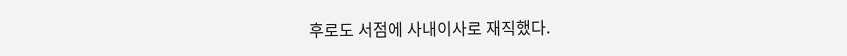후로도 서점에 사내이사로 재직했다.